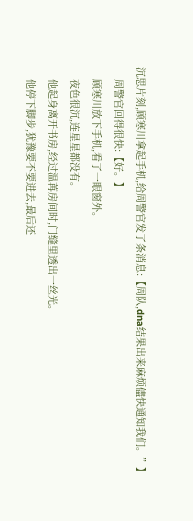沉思片刻,顾寒川拿起手机,给周警官发了条消息:【周队,dna结果出来麻烦儘快通知我们。”】
    周警官回得很快:【好。】
    顾寒川放下手机,看了一眼窗外。
    夜色很沉,连星星都没有。
    他起身离开书房,经过温苒房间时,门缝里透出一丝光。
    他停下脚步,犹豫要不要进去,最后还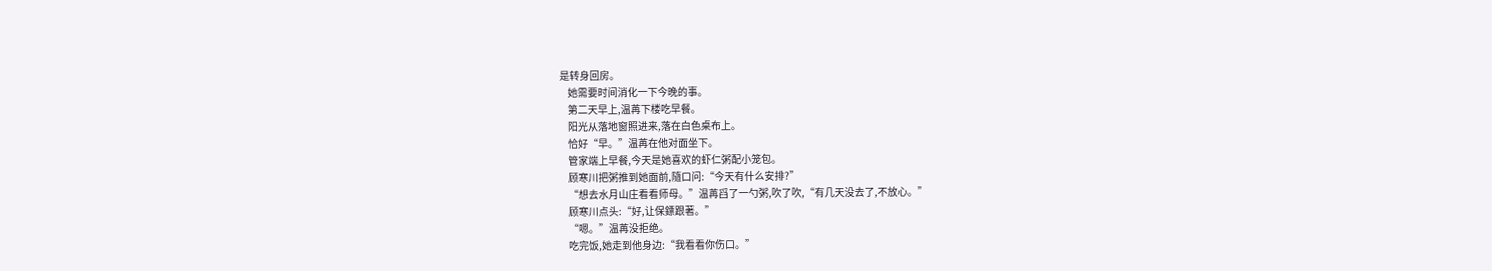是转身回房。
    她需要时间消化一下今晚的事。
    第二天早上,温苒下楼吃早餐。
    阳光从落地窗照进来,落在白色桌布上。
    恰好“早。”温苒在他对面坐下。
    管家端上早餐,今天是她喜欢的虾仁粥配小笼包。
    顾寒川把粥推到她面前,隨口问:“今天有什么安排?”
    “想去水月山庄看看师母。”温苒舀了一勺粥,吹了吹,“有几天没去了,不放心。”
    顾寒川点头:“好,让保鏢跟著。”
    “嗯。”温苒没拒绝。
    吃完饭,她走到他身边:“我看看你伤口。”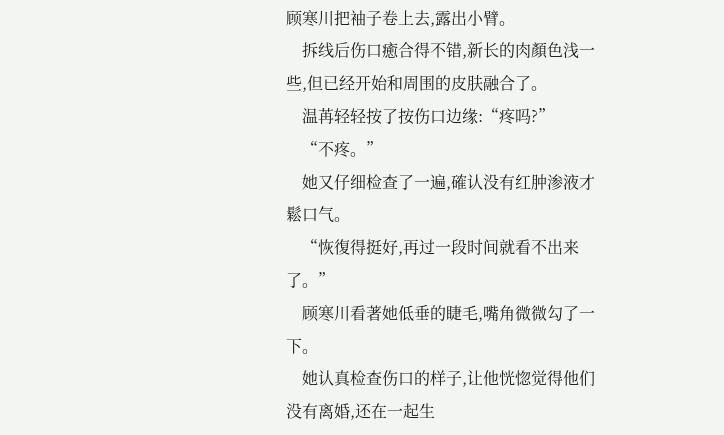顾寒川把袖子卷上去,露出小臂。
    拆线后伤口癒合得不错,新长的肉顏色浅一些,但已经开始和周围的皮肤融合了。
    温苒轻轻按了按伤口边缘:“疼吗?”
    “不疼。”
    她又仔细检查了一遍,確认没有红肿渗液才鬆口气。
    “恢復得挺好,再过一段时间就看不出来了。”
    顾寒川看著她低垂的睫毛,嘴角微微勾了一下。
    她认真检查伤口的样子,让他恍惚觉得他们没有离婚,还在一起生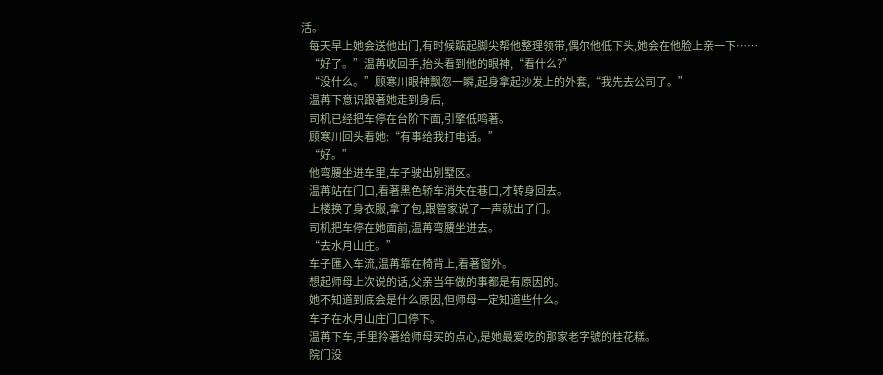活。
    每天早上她会送他出门,有时候踮起脚尖帮他整理领带,偶尔他低下头,她会在他脸上亲一下……
    “好了。”温苒收回手,抬头看到他的眼神,“看什么?”
    “没什么。”顾寒川眼神飘忽一瞬,起身拿起沙发上的外套,“我先去公司了。”
    温苒下意识跟著她走到身后,
    司机已经把车停在台阶下面,引擎低鸣著。
    顾寒川回头看她:“有事给我打电话。”
    “好。”
    他弯腰坐进车里,车子驶出別墅区。
    温苒站在门口,看著黑色轿车消失在巷口,才转身回去。
    上楼换了身衣服,拿了包,跟管家说了一声就出了门。
    司机把车停在她面前,温苒弯腰坐进去。
    “去水月山庄。”
    车子匯入车流,温苒靠在椅背上,看著窗外。
    想起师母上次说的话,父亲当年做的事都是有原因的。
    她不知道到底会是什么原因,但师母一定知道些什么。
    车子在水月山庄门口停下。
    温苒下车,手里拎著给师母买的点心,是她最爱吃的那家老字號的桂花糕。
    院门没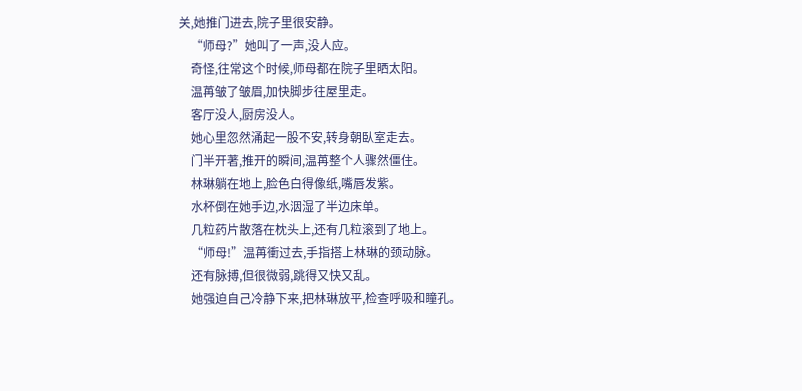关,她推门进去,院子里很安静。
    “师母?”她叫了一声,没人应。
    奇怪,往常这个时候,师母都在院子里晒太阳。
    温苒皱了皱眉,加快脚步往屋里走。
    客厅没人,厨房没人。
    她心里忽然涌起一股不安,转身朝臥室走去。
    门半开著,推开的瞬间,温苒整个人骤然僵住。
    林琳躺在地上,脸色白得像纸,嘴唇发紫。
    水杯倒在她手边,水洇湿了半边床单。
    几粒药片散落在枕头上,还有几粒滚到了地上。
    “师母!”温苒衝过去,手指搭上林琳的颈动脉。
    还有脉搏,但很微弱,跳得又快又乱。
    她强迫自己冷静下来,把林琳放平,检查呼吸和瞳孔。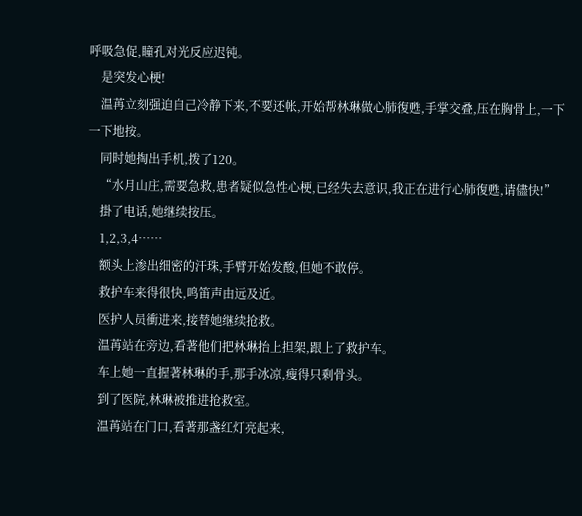呼吸急促,瞳孔对光反应迟钝。
    是突发心梗!
    温苒立刻强迫自己冷静下来,不要还帐,开始帮林琳做心肺復甦,手掌交叠,压在胸骨上,一下一下地按。
    同时她掏出手机,拨了120。
    “水月山庄,需要急救,患者疑似急性心梗,已经失去意识,我正在进行心肺復甦,请儘快!”
    掛了电话,她继续按压。
    1,2,3,4……
    额头上渗出细密的汗珠,手臂开始发酸,但她不敢停。
    救护车来得很快,鸣笛声由远及近。
    医护人员衝进来,接替她继续抢救。
    温苒站在旁边,看著他们把林琳抬上担架,跟上了救护车。
    车上她一直握著林琳的手,那手冰凉,瘦得只剩骨头。
    到了医院,林琳被推进抢救室。
    温苒站在门口,看著那盏红灯亮起来,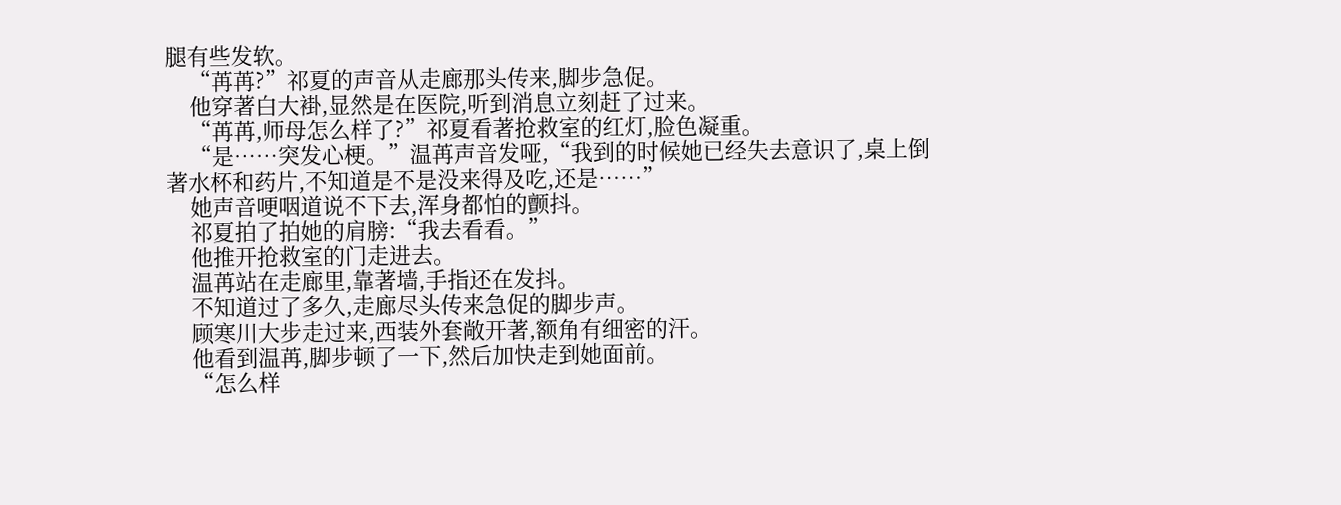腿有些发软。
    “苒苒?”祁夏的声音从走廊那头传来,脚步急促。
    他穿著白大褂,显然是在医院,听到消息立刻赶了过来。
    “苒苒,师母怎么样了?”祁夏看著抢救室的红灯,脸色凝重。
    “是……突发心梗。”温苒声音发哑,“我到的时候她已经失去意识了,桌上倒著水杯和药片,不知道是不是没来得及吃,还是……”
    她声音哽咽道说不下去,浑身都怕的颤抖。
    祁夏拍了拍她的肩膀:“我去看看。”
    他推开抢救室的门走进去。
    温苒站在走廊里,靠著墙,手指还在发抖。
    不知道过了多久,走廊尽头传来急促的脚步声。
    顾寒川大步走过来,西装外套敞开著,额角有细密的汗。
    他看到温苒,脚步顿了一下,然后加快走到她面前。
    “怎么样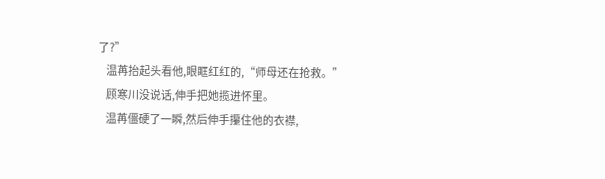了?”
    温苒抬起头看他,眼眶红红的,“师母还在抢救。”
    顾寒川没说话,伸手把她揽进怀里。
    温苒僵硬了一瞬,然后伸手攥住他的衣襟,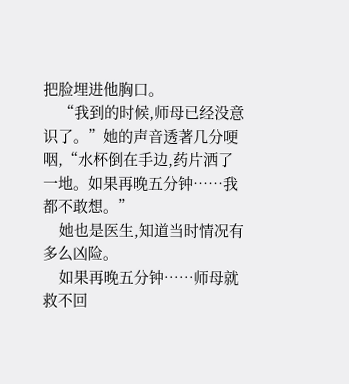把脸埋进他胸口。
    “我到的时候,师母已经没意识了。”她的声音透著几分哽咽,“水杯倒在手边,药片洒了一地。如果再晚五分钟……我都不敢想。”
    她也是医生,知道当时情况有多么凶险。
    如果再晚五分钟……师母就救不回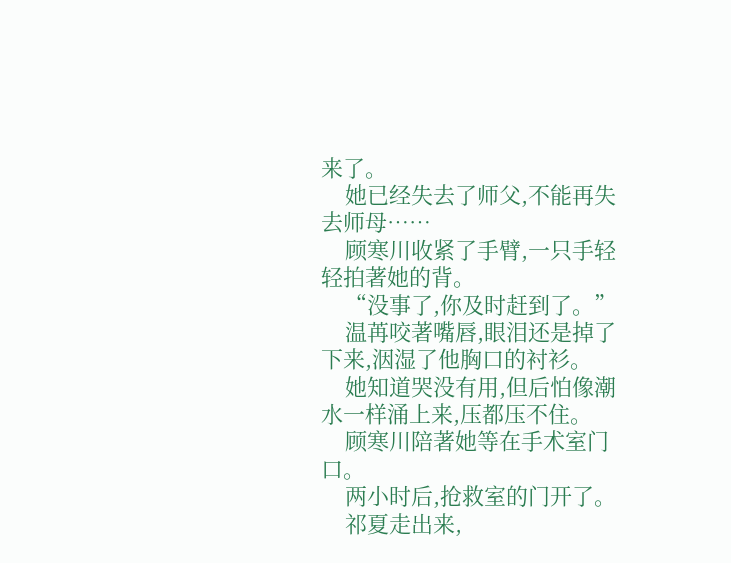来了。
    她已经失去了师父,不能再失去师母……
    顾寒川收紧了手臂,一只手轻轻拍著她的背。
    “没事了,你及时赶到了。”
    温苒咬著嘴唇,眼泪还是掉了下来,洇湿了他胸口的衬衫。
    她知道哭没有用,但后怕像潮水一样涌上来,压都压不住。
    顾寒川陪著她等在手术室门口。
    两小时后,抢救室的门开了。
    祁夏走出来,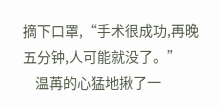摘下口罩,“手术很成功,再晚五分钟,人可能就没了。”
    温苒的心猛地揪了一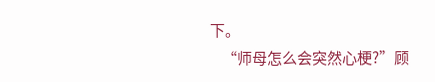下。
    “师母怎么会突然心梗?”顾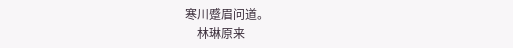寒川蹙眉问道。
    林琳原来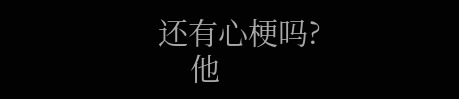还有心梗吗?
    他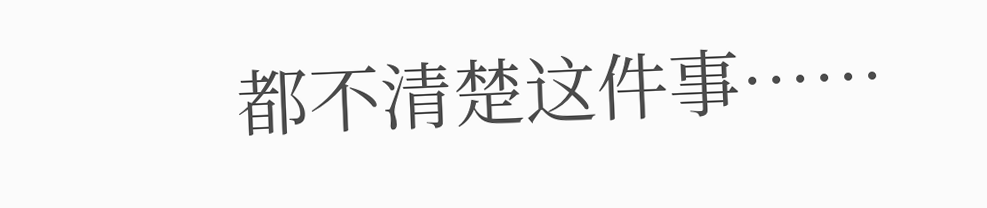都不清楚这件事……